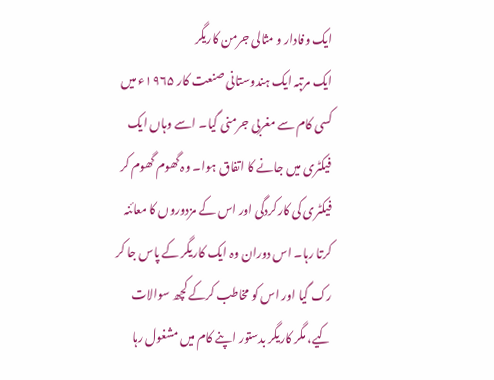ایک وفادار و مثالی جرمن کاریگر
ایک مرتبہ ایک ہندوستانی صنعت کار ۱۹۶۵ء میں کسی کام سے مغربی جرمنی گیا۔ اسے وہاں ایک فیکٹری میں جانے کا اتفاق ہوا۔ وہ گھوم گھوم کر فیکٹری کی کارکردگی اور اس کے مزدوروں کا معائنہ کرتا رہا۔ اس دوران وہ ایک کاریگر کے پاس جا کر رک گیا اور اس کو مخاطب کرکے کچھ سوالات کیے، مگر کاریگر بدستور اپنے کام میں مشغول رہا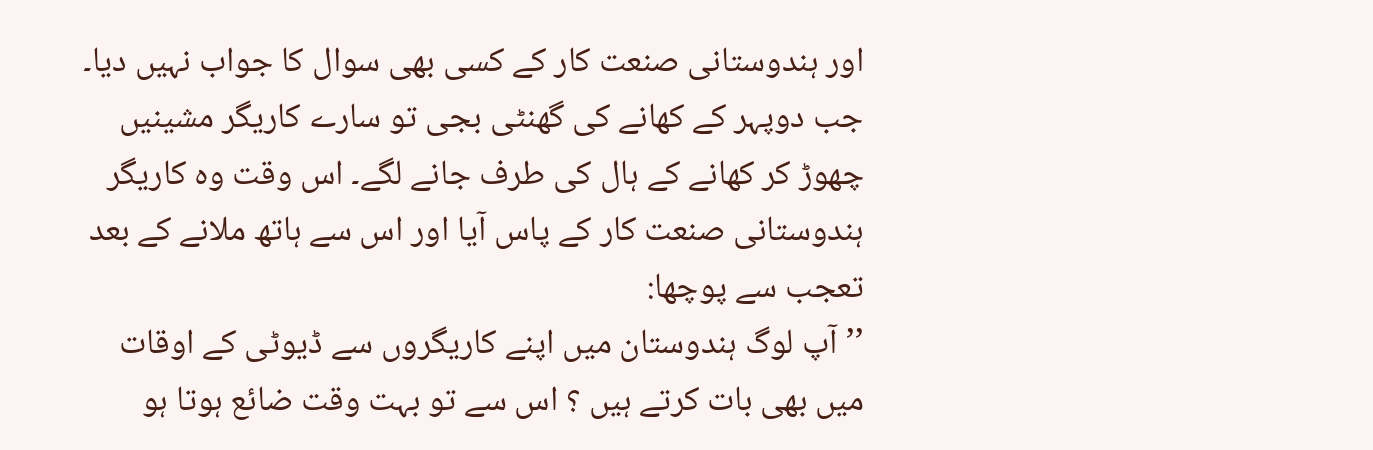اور ہندوستانی صنعت کار کے کسی بھی سوال کا جواب نہیں دیا۔ جب دوپہر کے کھانے کی گھنٹی بجی تو سارے کاریگر مشینیں چھوڑ کر کھانے کے ہال کی طرف جانے لگے۔ اس وقت وہ کاریگر ہندوستانی صنعت کار کے پاس آیا اور اس سے ہاتھ ملانے کے بعد تعجب سے پوچھا:
’’آپ لوگ ہندوستان میں اپنے کاریگروں سے ڈیوٹی کے اوقات میں بھی بات کرتے ہیں ؟ اس سے تو بہت وقت ضائع ہوتا ہو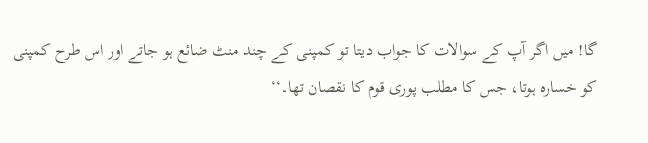گا! میں اگر آپ کے سوالات کا جواب دیتا تو کمپنی کے چند منٹ ضائع ہو جاتے اور اس طرح کمپنی کو خسارہ ہوتا، جس کا مطلب پوری قوم کا نقصان تھا۔‘‘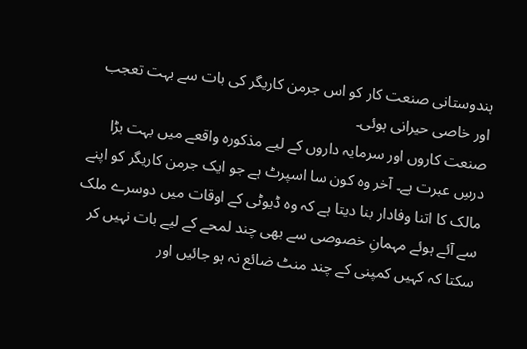ہندوستانی صنعت کار کو اس جرمن کاریگر کی بات سے بہت تعجب اور خاصی حیرانی ہوئی۔
صنعت کاروں اور سرمایہ داروں کے لیے مذکورہ واقعے میں بہت بڑا درسِ عبرت ہے۔ آخر وہ کون سا اسپرٹ ہے جو ایک جرمن کاریگر کو اپنے مالک کا اتنا وفادار بنا دیتا ہے کہ وہ ڈیوٹی کے اوقات میں دوسرے ملک سے آئے ہوئے مہمانِ خصوصی سے بھی چند لمحے کے لیے بات نہیں کر سکتا کہ کہیں کمپنی کے چند منٹ ضائع نہ ہو جائیں اور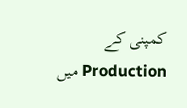کمپنی کے Production میں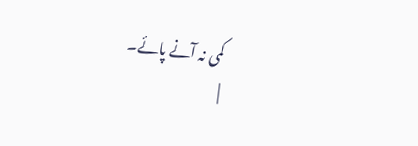کمی نہ آنے پائے۔
|